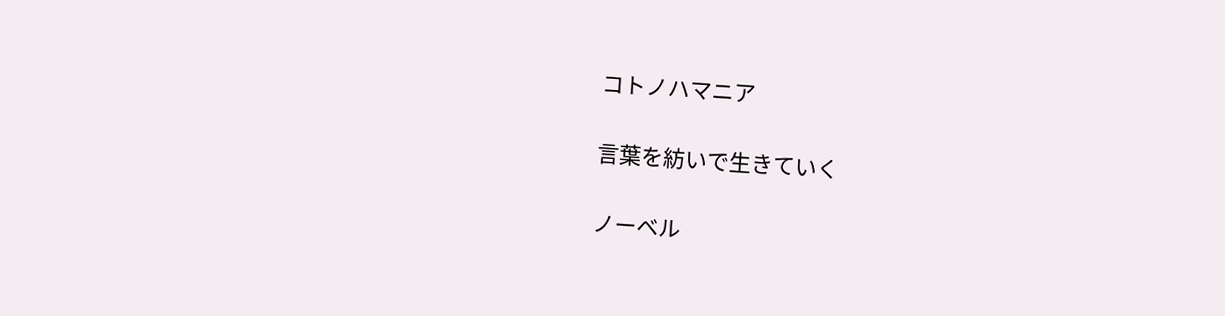コトノハマニア

言葉を紡いで生きていく

ノーベル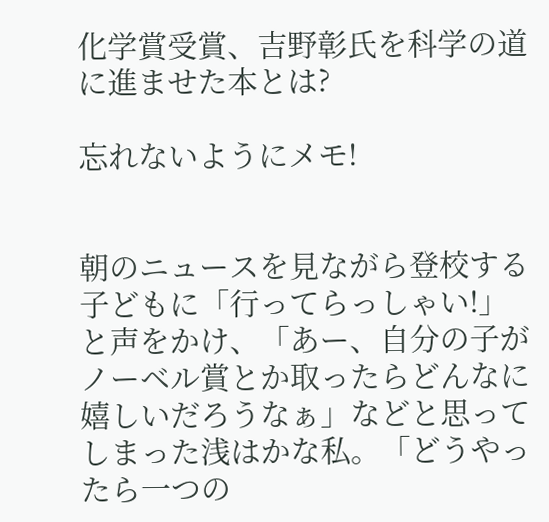化学賞受賞、吉野彰氏を科学の道に進ませた本とは?

忘れないようにメモ!


朝のニュースを見ながら登校する子どもに「行ってらっしゃい!」と声をかけ、「あー、自分の子がノーベル賞とか取ったらどんなに嬉しいだろうなぁ」などと思ってしまった浅はかな私。「どうやったら一つの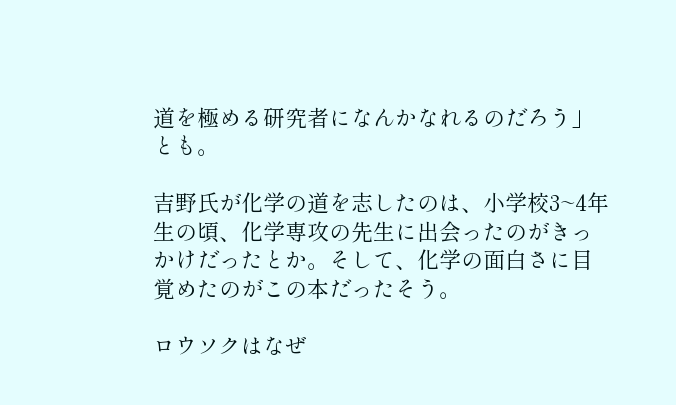道を極める研究者になんかなれるのだろう」とも。

吉野氏が化学の道を志したのは、小学校3~4年生の頃、化学専攻の先生に出会ったのがきっかけだったとか。そして、化学の面白さに目覚めたのがこの本だったそう。

ロウソクはなぜ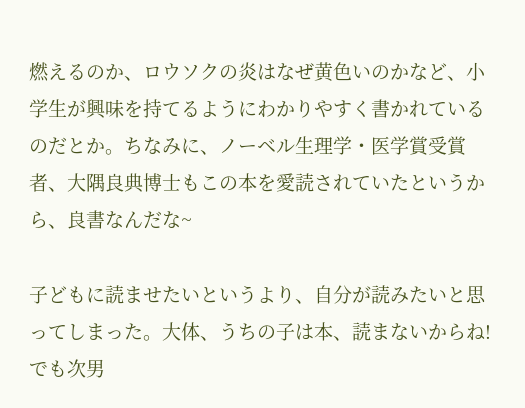燃えるのか、ロウソクの炎はなぜ黄色いのかなど、小学生が興味を持てるようにわかりやすく書かれているのだとか。ちなみに、ノーベル生理学・医学賞受賞者、大隅良典博士もこの本を愛読されていたというから、良書なんだな~

子どもに読ませたいというより、自分が読みたいと思ってしまった。大体、うちの子は本、読まないからね! でも次男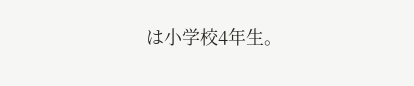は小学校4年生。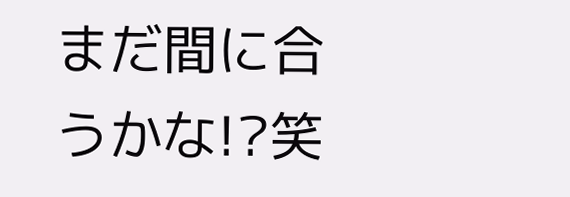まだ間に合うかな!?笑